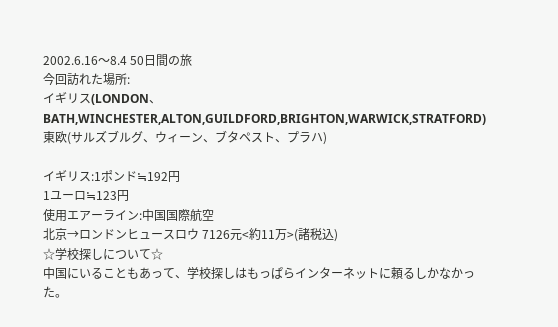2002.6.16〜8.4 50日間の旅
今回訪れた場所:
イギリス(LONDON、BATH,WINCHESTER,ALTON,GUILDFORD,BRIGHTON,WARWICK,STRATFORD)
東欧(サルズブルグ、ウィーン、ブタペスト、プラハ)

イギリス:1ポンド≒192円
1ユーロ≒123円
使用エアーライン:中国国際航空
北京→ロンドンヒュースロウ 7126元<約11万>(諸税込)
☆学校探しについて☆
中国にいることもあって、学校探しはもっぱらインターネットに頼るしかなかった。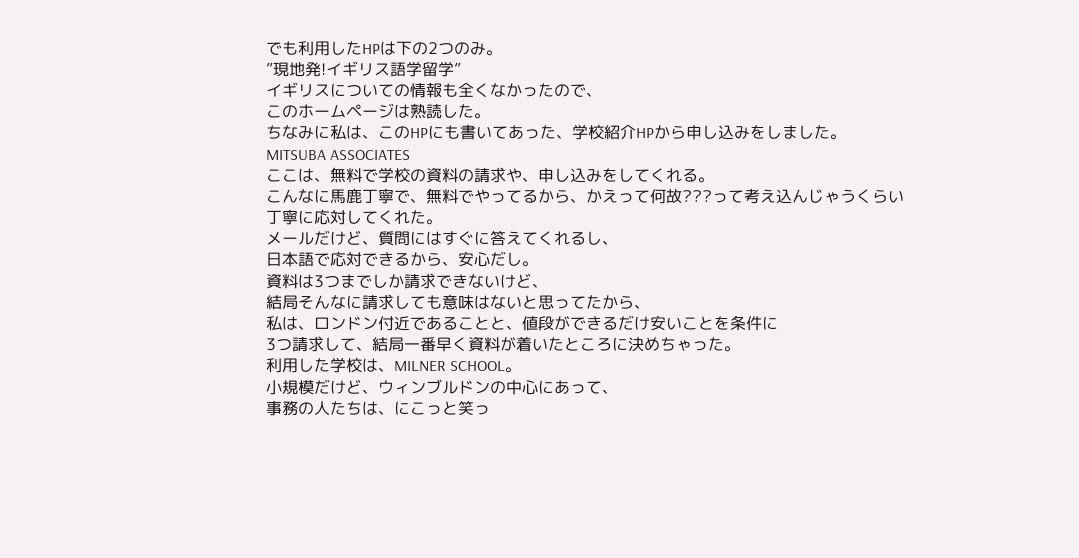でも利用したHPは下の2つのみ。
”現地発!イギリス語学留学”
イギリスについての情報も全くなかったので、
このホームページは熟読した。
ちなみに私は、このHPにも書いてあった、学校紹介HPから申し込みをしました。
MITSUBA ASSOCIATES
ここは、無料で学校の資料の請求や、申し込みをしてくれる。
こんなに馬鹿丁寧で、無料でやってるから、かえって何故???って考え込んじゃうくらい
丁寧に応対してくれた。
メールだけど、質問にはすぐに答えてくれるし、
日本語で応対できるから、安心だし。
資料は3つまでしか請求できないけど、
結局そんなに請求しても意味はないと思ってたから、
私は、ロンドン付近であることと、値段ができるだけ安いことを条件に
3つ請求して、結局一番早く資料が着いたところに決めちゃった。
利用した学校は、MILNER SCHOOL。
小規模だけど、ウィンブルドンの中心にあって、
事務の人たちは、にこっと笑っ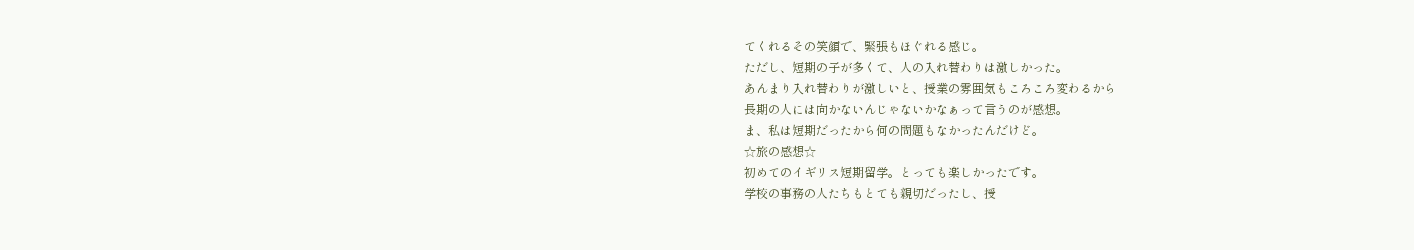てくれるその笑顔で、緊張もほぐれる感じ。
ただし、短期の子が多くて、人の入れ替わりは激しかった。
あんまり入れ替わりが激しいと、授業の雰囲気もころころ変わるから
長期の人には向かないんじゃないかなぁって言うのが感想。
ま、私は短期だったから何の問題もなかったんだけど。
☆旅の感想☆
初めてのイギリス短期留学。とっても楽しかったです。
学校の事務の人たちもとても親切だったし、授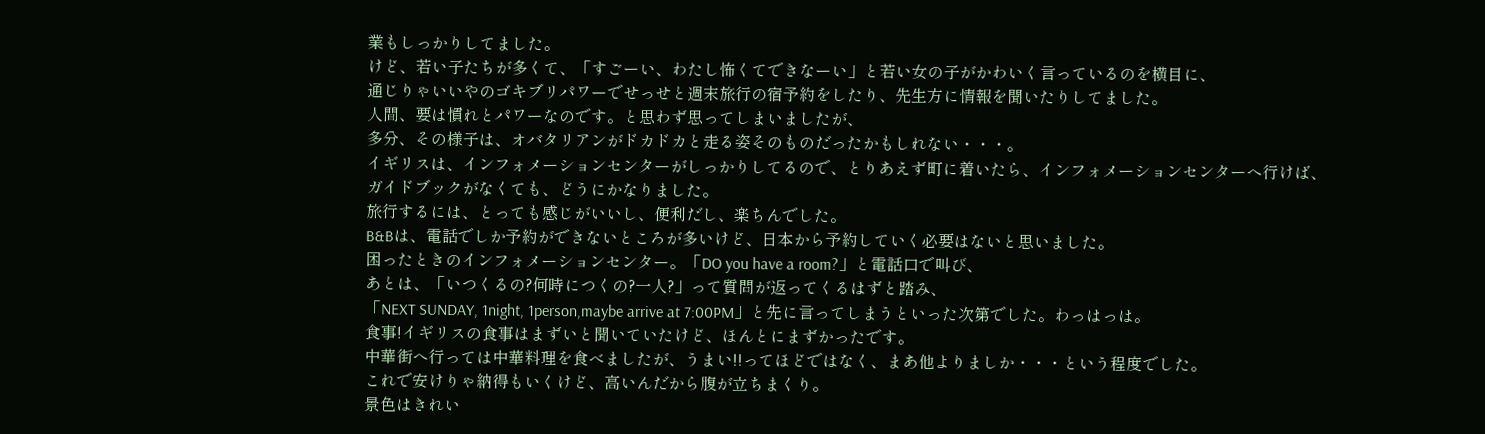業もしっかりしてました。
けど、若い子たちが多くて、「すごーい、わたし怖くてできなーい」と若い女の子がかわいく言っているのを横目に、
通じりゃいいやのゴキブリパワーでせっせと週末旅行の宿予約をしたり、先生方に情報を聞いたりしてました。
人間、要は慣れとパワーなのです。と思わず思ってしまいましたが、
多分、その様子は、オバタリアンがドカドカと走る姿そのものだったかもしれない・・・。
イギリスは、インフォメーションセンターがしっかりしてるので、とりあえず町に着いたら、インフォメーションセンターへ行けば、
ガイドブックがなくても、どうにかなりました。
旅行するには、とっても感じがいいし、便利だし、楽ちんでした。
B&Bは、電話でしか予約ができないところが多いけど、日本から予約していく必要はないと思いました。
困ったときのインフォメーションセンター。「DO you have a room?」と電話口で叫び、
あとは、「いつくるの?何時につくの?一人?」って質問が返ってくるはずと踏み、
「NEXT SUNDAY, 1night, 1person,maybe arrive at 7:00PM」と先に言ってしまうといった次第でした。わっはっは。
食事!イギリスの食事はまずいと聞いていたけど、ほんとにまずかったです。
中華街へ行っては中華料理を食べましたが、うまい!!ってほどではなく、まあ他よりましか・・・という程度でした。
これで安けりゃ納得もいくけど、高いんだから腹が立ちまくり。
景色はきれい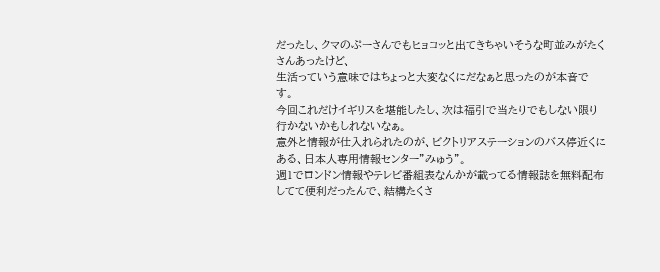だったし、クマのぷーさんでもヒョコッと出てきちゃいそうな町並みがたくさんあったけど、
生活っていう意味ではちょっと大変なくにだなぁと思ったのが本音です。
今回これだけイギリスを堪能したし、次は福引で当たりでもしない限り行かないかもしれないなぁ。
意外と情報が仕入れられたのが、ビクトリアステーションのバス停近くにある、日本人専用情報センター”みゅう”。
週1でロンドン情報やテレビ番組表なんかが載ってる情報誌を無料配布してて便利だったんで、結構たくさ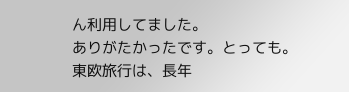ん利用してました。
ありがたかったです。とっても。
東欧旅行は、長年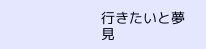行きたいと夢見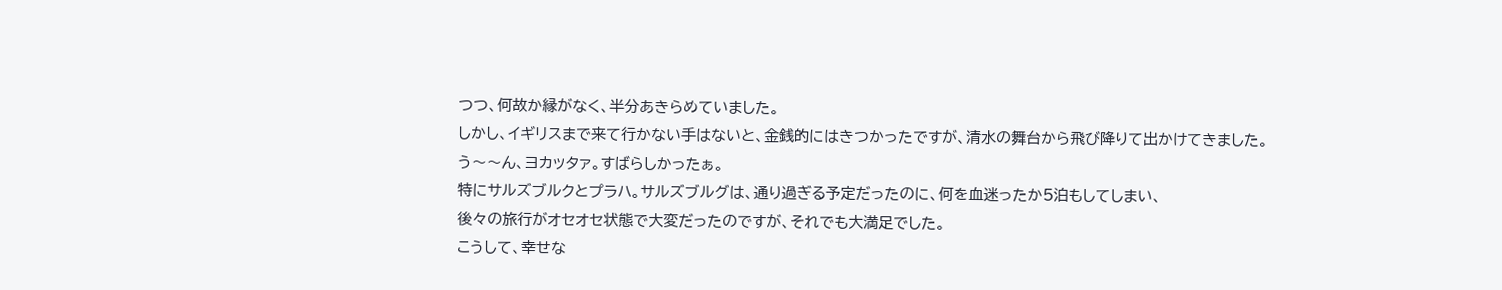つつ、何故か縁がなく、半分あきらめていました。
しかし、イギリスまで来て行かない手はないと、金銭的にはきつかったですが、清水の舞台から飛び降りて出かけてきました。
う〜〜ん、ヨカッタァ。すばらしかったぁ。
特にサルズブルクとプラハ。サルズブルグは、通り過ぎる予定だったのに、何を血迷ったか5泊もしてしまい、
後々の旅行がオセオセ状態で大変だったのですが、それでも大満足でした。
こうして、幸せな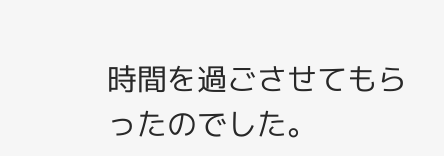時間を過ごさせてもらったのでした。